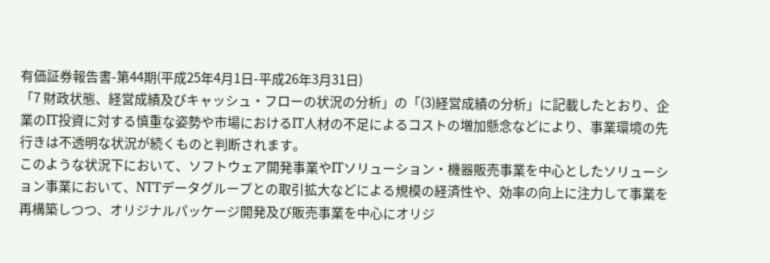有価証券報告書-第44期(平成25年4月1日-平成26年3月31日)
「7 財政状態、経営成績及びキャッシュ・フローの状況の分析」の「(3)経営成績の分析」に記載したとおり、企業のIT投資に対する慎重な姿勢や市場におけるIT人材の不足によるコストの増加懸念などにより、事業環境の先行きは不透明な状況が続くものと判断されます。
このような状況下において、ソフトウェア開発事業やITソリューション・機器販売事業を中心としたソリューション事業において、NTTデータグループとの取引拡大などによる規模の経済性や、効率の向上に注力して事業を再構築しつつ、オリジナルパッケージ開発及び販売事業を中心にオリジ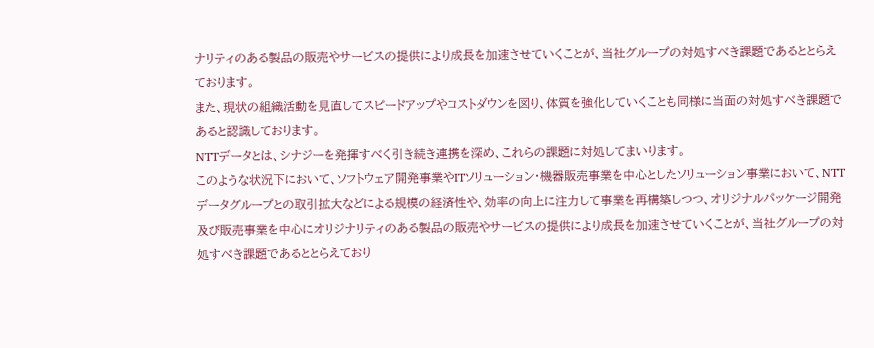ナリティのある製品の販売やサービスの提供により成長を加速させていくことが、当社グループの対処すべき課題であるととらえております。
また、現状の組織活動を見直してスピードアップやコストダウンを図り、体質を強化していくことも同様に当面の対処すべき課題であると認識しております。
NTTデータとは、シナジーを発揮すべく引き続き連携を深め、これらの課題に対処してまいります。
このような状況下において、ソフトウェア開発事業やITソリューション・機器販売事業を中心としたソリューション事業において、NTTデータグループとの取引拡大などによる規模の経済性や、効率の向上に注力して事業を再構築しつつ、オリジナルパッケージ開発及び販売事業を中心にオリジナリティのある製品の販売やサービスの提供により成長を加速させていくことが、当社グループの対処すべき課題であるととらえており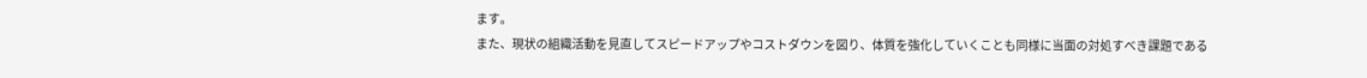ます。
また、現状の組織活動を見直してスピードアップやコストダウンを図り、体質を強化していくことも同様に当面の対処すべき課題である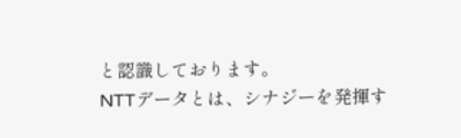と認識しております。
NTTデータとは、シナジーを発揮す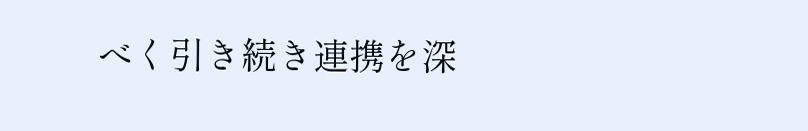べく引き続き連携を深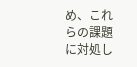め、これらの課題に対処し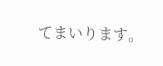てまいります。